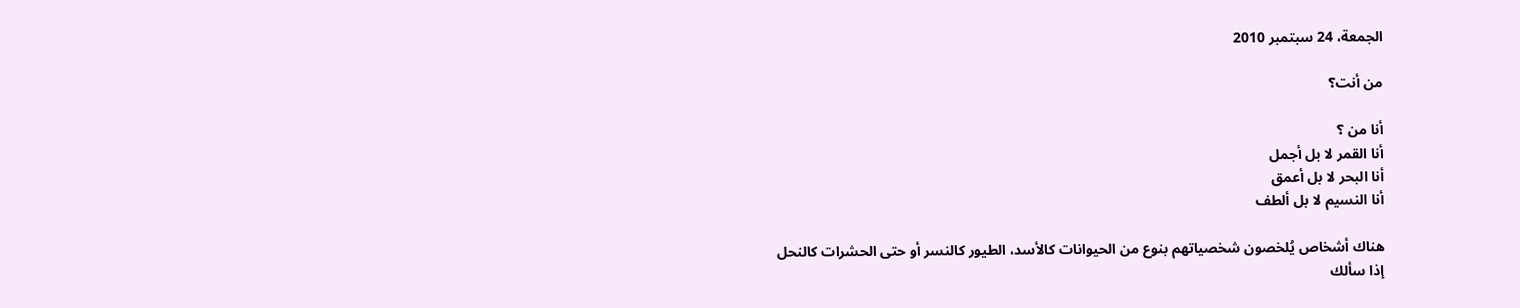الجمعة، 24 سبتمبر 2010

من أنت؟

أنا من ؟
أنا القمر لا بل أجمل
أنا البحر لا بل أعمق
أنا النسيم لا بل ألطف

هناك أشخاص يُلخصون شخصياتهم بنوع من الحيوانات كالأسد، الطيور كالنسر أو حتى الحشرات كالنحل
إذا سألك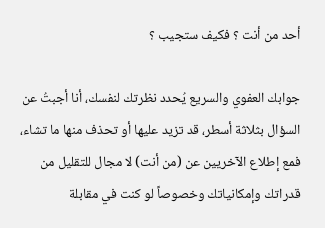أحد من أنت ؟ فكيف ستجيب ؟

جوابك العفوي والسريع يُحدد نظرتك لنفسك، أنا أجبتُ عن السؤال بثلاثة أسطر، قد تزيد عليها أو تحذف منها ما تشاء، فمع إطلاع الآخريين عن (من أنت) لا مجال للتقليل من قدراتك وإمكانياتك وخصوصاً لو كنت في مقابلة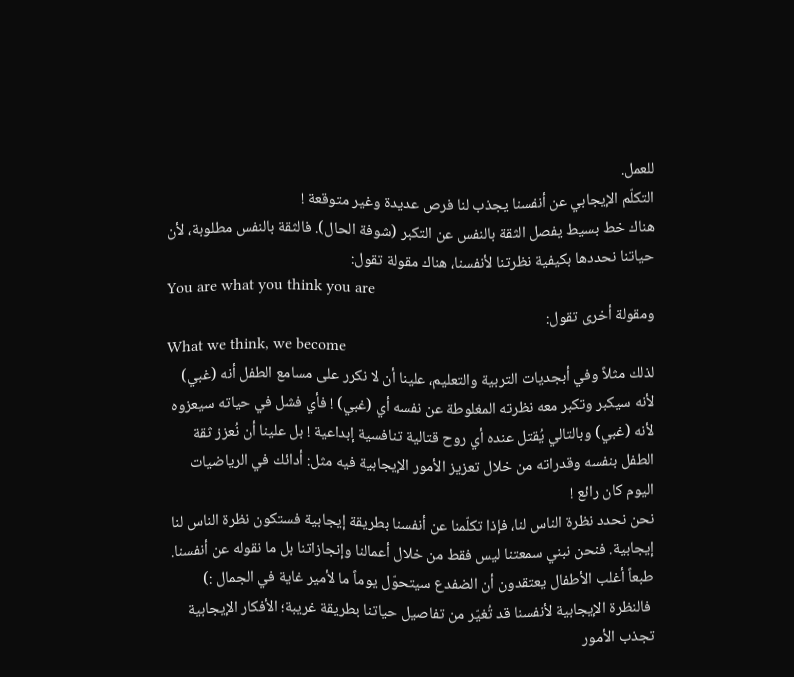للعمل.
التكلّم الإيجابي عن أنفسنا يجذب لنا فرص عديدة وغير متوقعة !
هناك خط بسيط يفصل الثقة بالنفس عن التكبر (شوفة الحال). فالثقة بالنفس مطلوبة، لأن حياتنا نحددها بكيفية نظرتنا لأنفسنا، هناك مقولة تقول:
You are what you think you are
ومقولة أخرى تقول:
What we think, we become
لذلك مثلاً وفي أبجديات التربية والتعليم، علينا أن لا نكرر على مسامع الطفل أنه (غبي) لأنه سيكبر وتكبر معه نظرته المغلوطة عن نفسه أي (غبي) ! فأي فشل في حياته سيعزوه لأنه (غبي) وبالتالي يُقتل عنده أي روح قتالية تنافسية إبداعية ! بل علينا أن نُعزز ثقة الطفل بنفسه وقدراته من خلال تعزيز الأمور الإيجابية فيه مثل: أدائك في الرياضيات اليوم كان رائع !
نحن نحدد نظرة الناس لنا، فإذا تكلّمنا عن أنفسنا بطريقة إيجابية فستكون نظرة الناس لنا إيجابية. فنحن نبني سمعتنا ليس فقط من خلال أعمالنا وإنجازاتنا بل ما نقوله عن أنفسنا. طبعاً أغلب الأطفال يعتقدون أن الضفدع سيتحوّل يوماً ما لأمير غاية في الجمال :)
 فالنظرة الإيجابية لأنفسنا قد تُغيّر من تفاصيل حياتنا بطريقة غريبة؛ الأفكار الإيجابية تجذب الأمور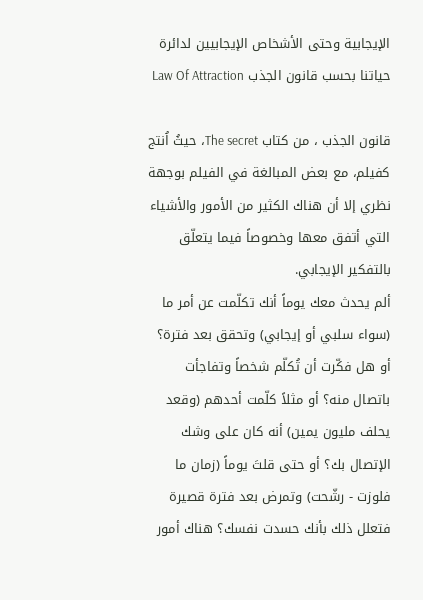الإيجابية وحتى الأشخاص الإيجابيين لدائرة حياتنا بحسب قانون الجذب Law Of Attraction

قانون الجذب ، من كتاب The secret، حيثُ اُنتج كفيلم، مع بعض المبالغة في الفيلم بوجهة نظري إلا أن هناك الكثير من الأمور والأشياء التي أتفق معها وخصوصاً فيما يتعلّق بالتفكير الإيجابي.
ألم يحدث معك يوماً أنك تكلّمت عن أمر ما (سواء سلبي أو إيجابي) وتحقق بعد فترة؟ أو هل فكّرت أن تُكلّم شخصاً وتفاجأت باتصال منه؟ أو مثلاً كلّمت أحدهم (وقعد يحلف مليون يمين) أنه كان على وشك الإتصال بك؟ أو حتى قلتَ يوماً (زمان ما فلوزت - رشّحت) وتمرض بعد فترة قصيرة فتعلل ذلك بأنك حسدت نفسك؟ هناك أمور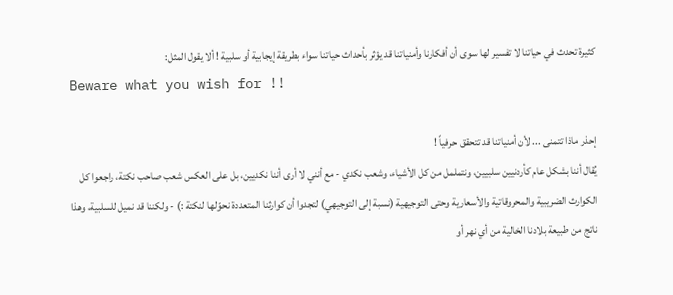كثيرة تحدث في حياتنا لا تفسير لها سوى أن أفكارنا وأمنياتنا قد يؤثر بأحداث حياتنا سواء بطريقة إيجابية أو سلبية ! ألا يقول المثل:
Beware what you wish for !!

إحذر ماذا تتمنى ... لأن أمنياتنا قد تتحقق حرفياً !
يُقال أننا بشكل عام كأردنيين سلبيين، ونتململ من كل الأشياء، وشعب نكدي - مع أنني لا أرى أننا نكديين، بل على العكس شعب صاحب نكتة، راجعوا كل الكوارث الضريبية والمحروقاتية والأسعارية وحتى التوجيهية (نسبة إلى التوجيهي) لتجدوا أن كوارثنا المتعددة نحوّلها لنكتة :) - ولكننا قد نميل للسلبية، وهذا ناتج من طبيعة بلادنا الخالية من أي نهر أو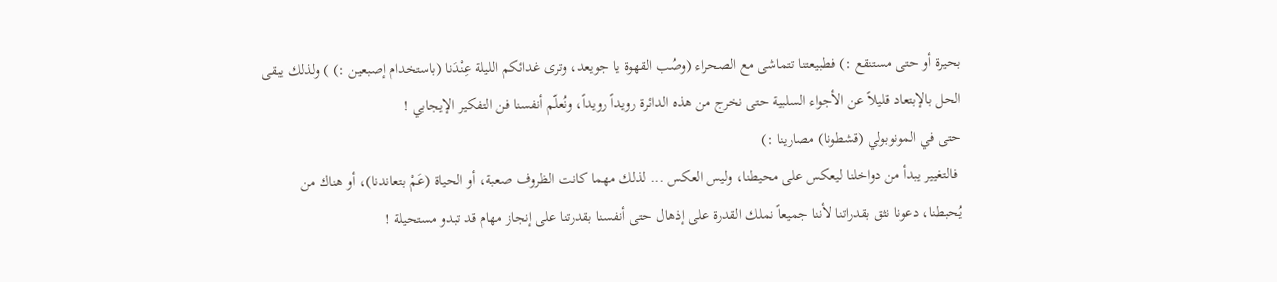بحيرة أو حتى مستنقع :) فطبيعتنا تتماشى مع الصحراء (وصُب القهوة يا جويعد، وترى غدائكم الليلة عِنْدَنا (باستخدام إصبعين :) ) ولذلك يبقى الحل بالإبتعاد قليلاً عن الأجواء السلبية حتى نخرج من هذه الدائرة رويداً رويداً، ونُعلّم أنفسنا فن التفكير الإيجابي !
حتى في المونوبولي (قشطونا) مصارينا :)
 فالتغيير يبدأ من دواخلنا ليعكس على محيطنا، وليس العكس ... لذلك مهما كانت الظروف صعبة، أو الحياة (عَمْ بتعاندنا)، أو هناك من يُحبطنا، دعونا نثق بقدراتنا لأننا جميعاً نملك القدرة على إذهال حتى أنفسنا بقدرتنا على إنجاز مهام قد تبدو مستحيلة !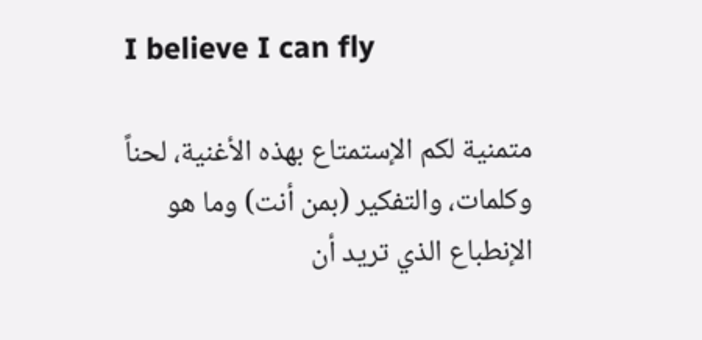I believe I can fly

متمنية لكم الإستمتاع بهذه الأغنية، لحناً وكلمات، والتفكير (بمن أنت) وما هو الإنطباع الذي تريد أن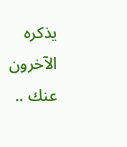يذكره الآخرون عنك ..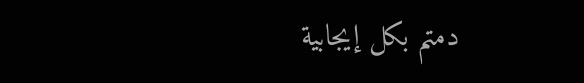دمتم بكل إيجابية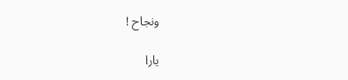ونجاح !

يارا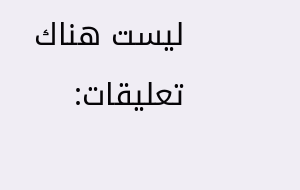ليست هناك تعليقات: